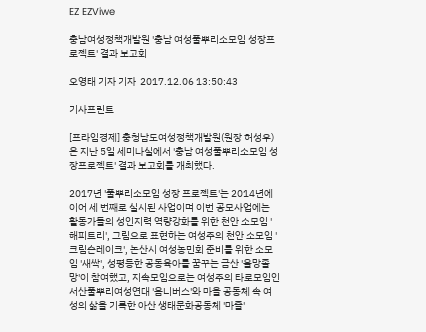EZ EZViwe

충남여성정책개발원 '충남 여성풀뿌리소모임 성장프로젝트' 결과 보고회

오영태 기자 기자  2017.12.06 13:50:43

기사프린트

[프라임경제] 충청남도여성정책개발원(원장 허성우)은 지난 5일 세미나실에서 '충남 여성풀뿌리소모임 성장프로젝트' 결과 보고회를 개최했다.

2017년 '풀뿌리소모임 성장 프로젝트'는 2014년에 이어 세 번째로 실시된 사업이며 이번 공모사업에는 활동가들의 성인지력 역량강화를 위한 천안 소모임 '해피트리', 그림으로 표현하는 여성주의 천안 소모임 '크림슨레이크', 논산시 여성농민회 준비를 위한 소모임 '새싹', 성평등한 공동육아를 꿈꾸는 금산 '올망졸망'이 참여했고, 지속모임으로는 여성주의 타로모임인 서산풀뿌리여성연대 '옴니버스'와 마을 공동체 속 여성의 삶을 기록한 아산 생태문화공동체 '마즐'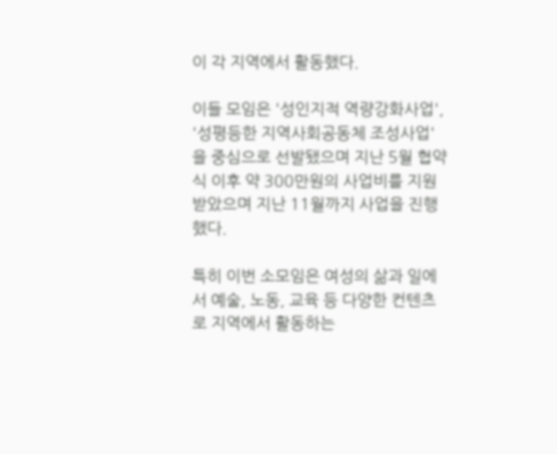이 각 지역에서 활동했다.

이들 모임은 '성인지적 역량강화사업', '성평등한 지역사회공동체 조성사업'을 중심으로 선발됐으며 지난 5월 협약식 이후 약 300만원의 사업비를 지원받았으며 지난 11월까지 사업을 진행했다.

특히 이번 소모임은 여성의 삶과 일에서 예술, 노동, 교육 등 다양한 컨텐츠로 지역에서 활동하는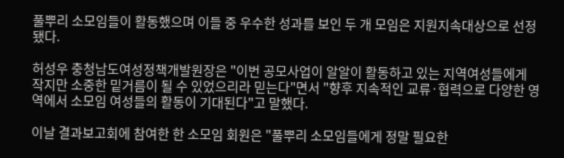풀뿌리 소모임들이 활동했으며 이들 중 우수한 성과를 보인 두 개 모임은 지원지속대상으로 선정됐다.

허성우 충청남도여성정책개발원장은 "이번 공모사업이 알알이 활동하고 있는 지역여성들에게 작지만 소중한 밑거름이 될 수 있었으리라 믿는다"면서 "향후 지속적인 교류·협력으로 다양한 영역에서 소모임 여성들의 활동이 기대된다"고 말했다.

이날 결과보고회에 참여한 한 소모임 회원은 "풀뿌리 소모임들에게 정말 필요한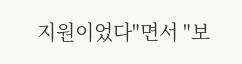지원이었다"면서 "보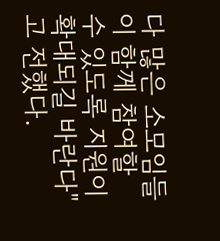다 많은 소모임들이 함께 참여할 수 있도록 지원이 확대되길 바란다"고 전했다.